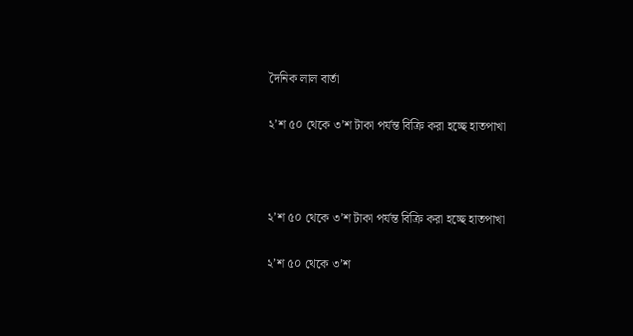দৈনিক লাল বার্তা

২’শ ৫০ থেকে ৩’শ টাকা পর্যন্ত বিক্রি করা হচ্ছে হাতপাখা



২’শ ৫০ থেকে ৩’শ টাকা পর্যন্ত বিক্রি করা হচ্ছে হাতপাখা

২’শ ৫০ থেকে ৩’শ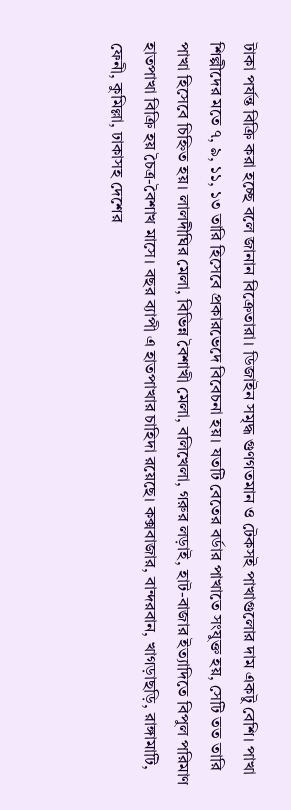টাকা পর্যন্ত বিক্রি করা হচ্ছে বলে জানান বিক্রেতারা। ডিজাইন সমৃদ্ধ গুণগতমান ও টেকসই পাখাগুলোর দাম একটু বেশি। পাখা শিল্পীদের মতে ৭, ৯, ১১, ১৩ তারি হিসেবে প্রকারভেদে বিবেচনা হয়। যতটি বেতের বর্ডার পাখাতে সংযুক্ত হয়, সেটি তত তারি পাখা হিসেবে চিহ্নিত হয়। লালদীঘির মেলা, বিভিন্ন বৈশাখী মেলা, বলিখেলা, গরুর লড়াই, হাট-বাজার ইত্যাদিতে বিপুল পরিমাণ হাতপাখা বিক্রি হয় চৈত্র-বৈশাখ মাসে। বছর ব্যাপী এ হাতপাখার চাহিদা রয়েছে। কক্সবাজার, বান্দরবান, খাগড়াছড়ি, রাঙ্গামাটি, ফেনী, কুমিল্লা, ঢাকাসহ দেশের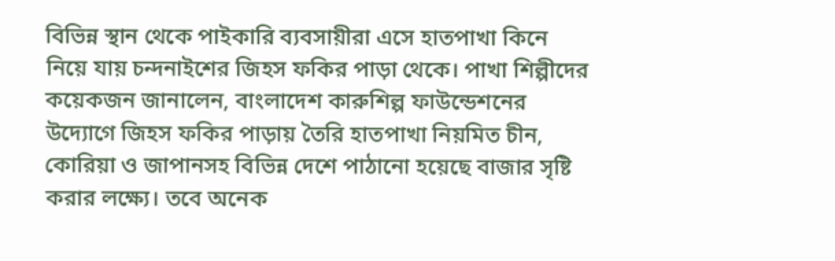বিভিন্ন স্থান থেকে পাইকারি ব্যবসায়ীরা এসে হাতপাখা কিনে নিয়ে যায় চন্দনাইশের জিহস ফকির পাড়া থেকে। পাখা শিল্পীদের কয়েকজন জানালেন, বাংলাদেশ কারুশিল্প ফাউন্ডেশনের উদ্যোগে জিহস ফকির পাড়ায় তৈরি হাতপাখা নিয়মিত চীন, কোরিয়া ও জাপানসহ বিভিন্ন দেশে পাঠানো হয়েছে বাজার সৃষ্টি করার লক্ষ্যে। তবে অনেক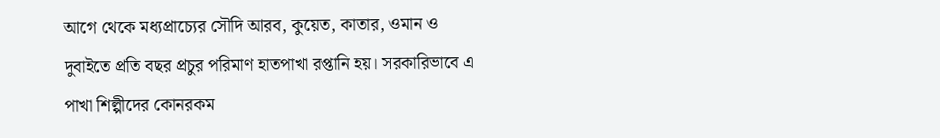আগে থেকে মধ্যপ্রাচ্যের সৌদি আরব, কুয়েত, কাতার, ওমান ও দুবাইতে প্রতি বছর প্রচুর পরিমাণ হাতপাখা রপ্তানি হয়। সরকারিভাবে এ পাখা শিল্পীদের কোনরকম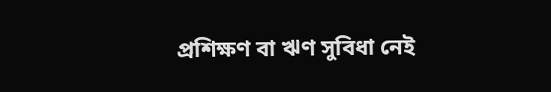প্রশিক্ষণ বা ঋণ সুবিধা নেই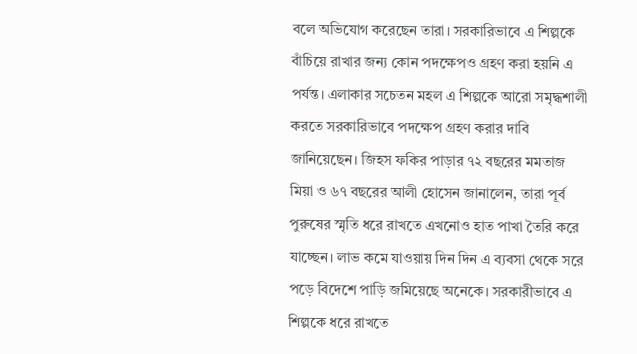বলে অভিযোগ করেছেন তারা। সরকারিভাবে এ শিল্পকে বাঁচিয়ে রাখার জন্য কোন পদক্ষেপও গ্রহণ করা হয়নি এ পর্যন্ত। এলাকার সচেতন মহল এ শিল্পকে আরো সমৃদ্ধশালী করতে সরকারিভাবে পদক্ষেপ গ্রহণ করার দাবি জানিয়েছেন। জিহস ফকির পাড়ার ৭২ বছরের মমতাজ মিয়া ও ৬৭ বছরের আলী হোসেন জানালেন, তারা পূর্ব পুরুষের স্মৃতি ধরে রাখতে এখনোও হাত পাখা তৈরি করে যাচ্ছেন। লাভ কমে যাওয়ায় দিন দিন এ ব্যবসা থেকে সরে পড়ে বিদেশে পাড়ি জমিয়েছে অনেকে। সরকারীভাবে এ শিল্পকে ধরে রাখতে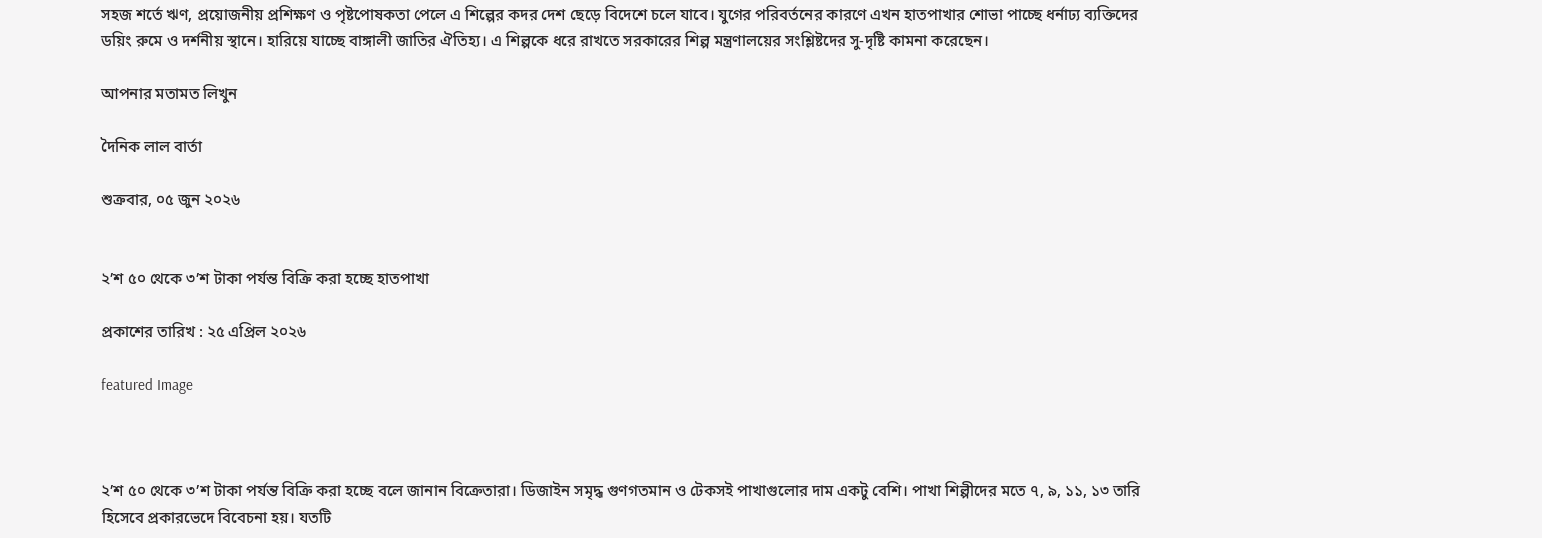সহজ শর্তে ঋণ, প্রয়োজনীয় প্রশিক্ষণ ও পৃষ্টপোষকতা পেলে এ শিল্পের কদর দেশ ছেড়ে বিদেশে চলে যাবে। যুগের পরিবর্তনের কারণে এখন হাতপাখার শোভা পাচ্ছে ধর্নাঢ্য ব্যক্তিদের ডয়িং রুমে ও দর্শনীয় স্থানে। হারিয়ে যাচ্ছে বাঙ্গালী জাতির ঐতিহ্য। এ শিল্পকে ধরে রাখতে সরকারের শিল্প মন্ত্রণালয়ের সংশ্লিষ্টদের সু-দৃষ্টি কামনা করেছেন।

আপনার মতামত লিখুন

দৈনিক লাল বার্তা

শুক্রবার, ০৫ জুন ২০২৬


২’শ ৫০ থেকে ৩’শ টাকা পর্যন্ত বিক্রি করা হচ্ছে হাতপাখা

প্রকাশের তারিখ : ২৫ এপ্রিল ২০২৬

featured Image



২’শ ৫০ থেকে ৩’শ টাকা পর্যন্ত বিক্রি করা হচ্ছে বলে জানান বিক্রেতারা। ডিজাইন সমৃদ্ধ গুণগতমান ও টেকসই পাখাগুলোর দাম একটু বেশি। পাখা শিল্পীদের মতে ৭, ৯, ১১, ১৩ তারি হিসেবে প্রকারভেদে বিবেচনা হয়। যতটি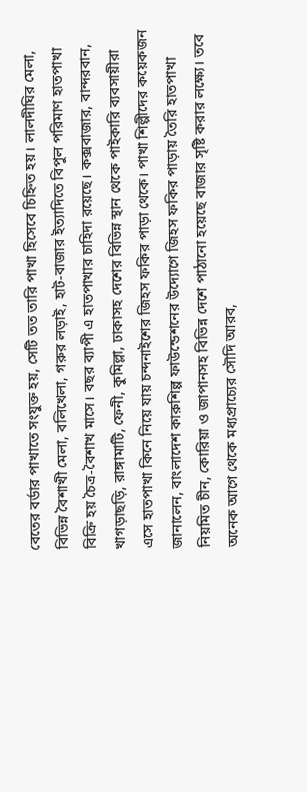বেতের বর্ডার পাখাতে সংযুক্ত হয়, সেটি তত তারি পাখা হিসেবে চিহ্নিত হয়। লালদীঘির মেলা, বিভিন্ন বৈশাখী মেলা, বলিখেলা, গরুর লড়াই, হাট-বাজার ইত্যাদিতে বিপুল পরিমাণ হাতপাখা বিক্রি হয় চৈত্র-বৈশাখ মাসে। বছর ব্যাপী এ হাতপাখার চাহিদা রয়েছে। কক্সবাজার, বান্দরবান, খাগড়াছড়ি, রাঙ্গামাটি, ফেনী, কুমিল্লা, ঢাকাসহ দেশের বিভিন্ন স্থান থেকে পাইকারি ব্যবসায়ীরা এসে হাতপাখা কিনে নিয়ে যায় চন্দনাইশের জিহস ফকির পাড়া থেকে। পাখা শিল্পীদের কয়েকজন জানালেন, বাংলাদেশ কারুশিল্প ফাউন্ডেশনের উদ্যোগে জিহস ফকির পাড়ায় তৈরি হাতপাখা নিয়মিত চীন, কোরিয়া ও জাপানসহ বিভিন্ন দেশে পাঠানো হয়েছে বাজার সৃষ্টি করার লক্ষ্যে। তবে অনেক আগে থেকে মধ্যপ্রাচ্যের সৌদি আরব,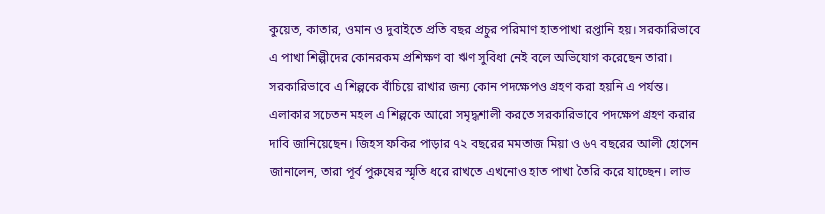কুয়েত, কাতার, ওমান ও দুবাইতে প্রতি বছর প্রচুর পরিমাণ হাতপাখা রপ্তানি হয়। সরকারিভাবে এ পাখা শিল্পীদের কোনরকম প্রশিক্ষণ বা ঋণ সুবিধা নেই বলে অভিযোগ করেছেন তারা। সরকারিভাবে এ শিল্পকে বাঁচিয়ে রাখার জন্য কোন পদক্ষেপও গ্রহণ করা হয়নি এ পর্যন্ত। এলাকার সচেতন মহল এ শিল্পকে আরো সমৃদ্ধশালী করতে সরকারিভাবে পদক্ষেপ গ্রহণ করার দাবি জানিয়েছেন। জিহস ফকির পাড়ার ৭২ বছরের মমতাজ মিয়া ও ৬৭ বছরের আলী হোসেন জানালেন, তারা পূর্ব পুরুষের স্মৃতি ধরে রাখতে এখনোও হাত পাখা তৈরি করে যাচ্ছেন। লাভ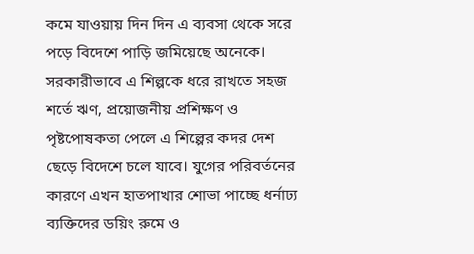কমে যাওয়ায় দিন দিন এ ব্যবসা থেকে সরে পড়ে বিদেশে পাড়ি জমিয়েছে অনেকে। সরকারীভাবে এ শিল্পকে ধরে রাখতে সহজ শর্তে ঋণ, প্রয়োজনীয় প্রশিক্ষণ ও পৃষ্টপোষকতা পেলে এ শিল্পের কদর দেশ ছেড়ে বিদেশে চলে যাবে। যুগের পরিবর্তনের কারণে এখন হাতপাখার শোভা পাচ্ছে ধর্নাঢ্য ব্যক্তিদের ডয়িং রুমে ও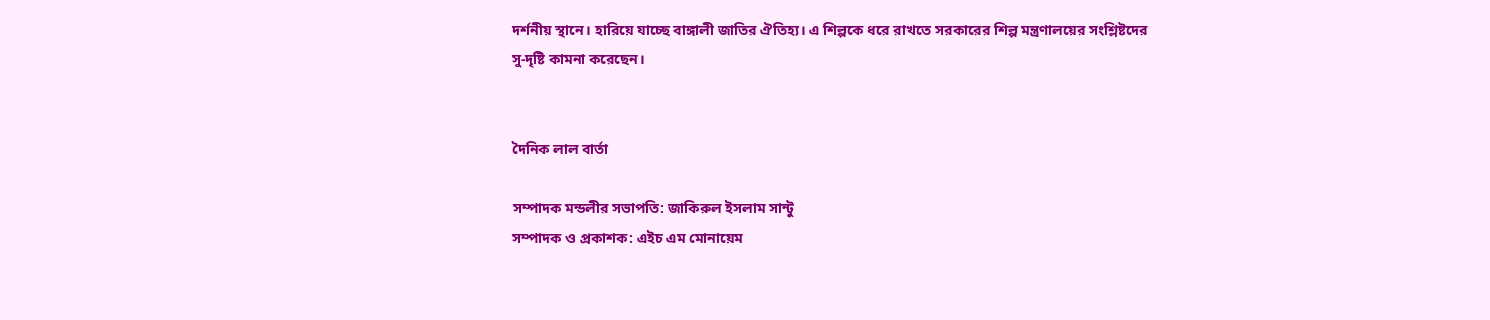দর্শনীয় স্থানে। হারিয়ে যাচ্ছে বাঙ্গালী জাতির ঐতিহ্য। এ শিল্পকে ধরে রাখতে সরকারের শিল্প মন্ত্রণালয়ের সংশ্লিষ্টদের সু-দৃষ্টি কামনা করেছেন।


দৈনিক লাল বার্তা

সম্পাদক মন্ডলীর সভাপতি: জাকিরুল ইসলাম সান্টু
সম্পাদক ও প্রকাশক: এইচ এম মোনায়েম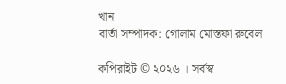খান
বার্তা সম্পাদক: গোলাম মোস্তফা রুবেল

কপিরাইট © ২০২৬ । সর্বস্ব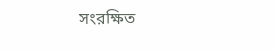সংরক্ষিত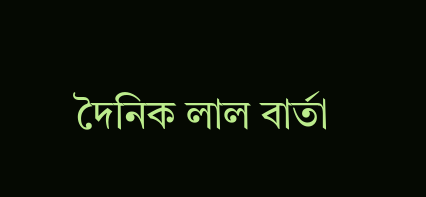দৈনিক লাল বার্তা